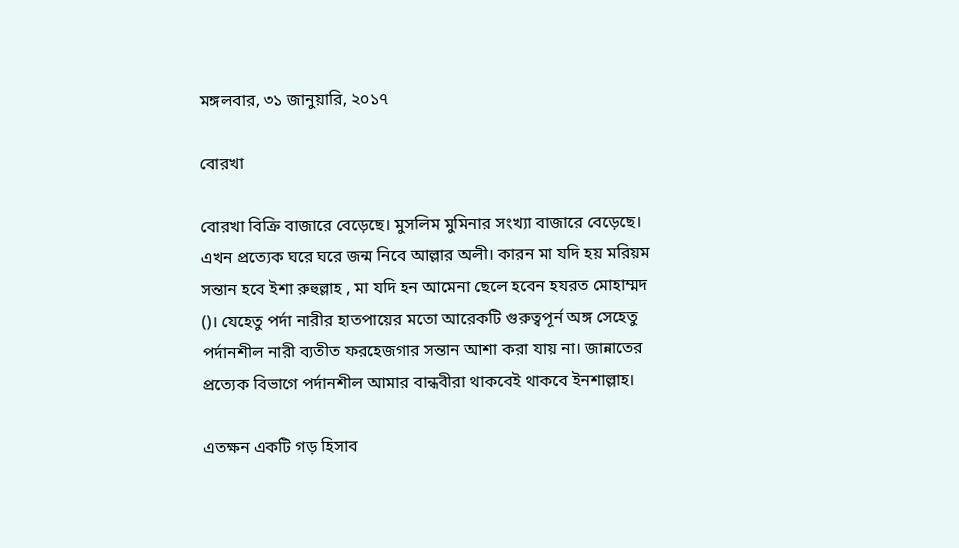মঙ্গলবার, ৩১ জানুয়ারি, ২০১৭

বোরখা

বোরখা বিক্রি বাজারে বেড়েছে। মুসলিম মুমিনার সংখ্যা বাজারে বেড়েছে। এখন প্রত্যেক ঘরে ঘরে জন্ম নিবে আল্লার অলী। কারন মা যদি হয় মরিয়ম সন্তান হবে ইশা রুহুল্লাহ , মা যদি হন আমেনা ছেলে হবেন হযরত মোহাম্মদ ()। যেহেতু পর্দা নারীর হাতপায়ের মতো আরেকটি গুরুত্বপূর্ন অঙ্গ সেহেতু পর্দানশীল নারী ব্যতীত ফরহেজগার সন্তান আশা করা যায় না। জান্নাতের প্রত্যেক বিভাগে পর্দানশীল আমার বান্ধবীরা থাকবেই থাকবে ইনশাল্লাহ।

এতক্ষন একটি গড় হিসাব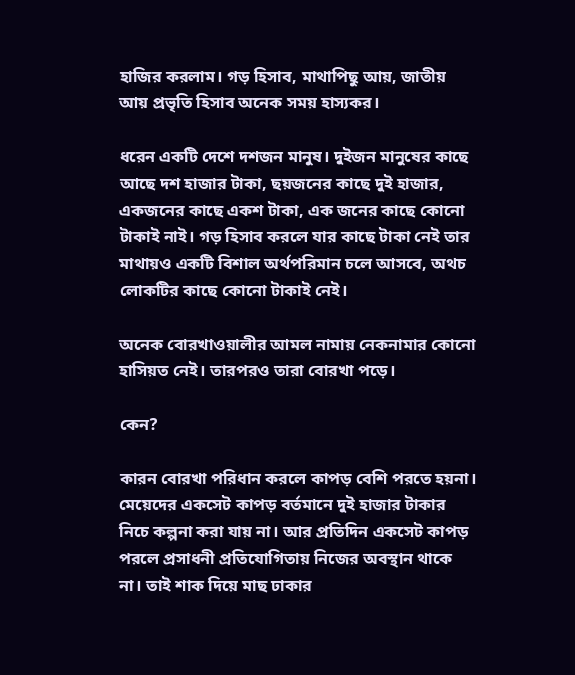হাজির করলাম। গড় হিসাব, মাথাপিছু আয়, জাতীয় আয় প্রভৃতি হিসাব অনেক সময় হাস্যকর।

ধরেন একটি দেশে দশজন মানুষ। দুইজন মানুষের কাছে আছে দশ হাজার টাকা, ছয়জনের কাছে দুই হাজার, একজনের কাছে একশ টাকা, এক জনের কাছে কোনো টাকাই নাই। গড় হিসাব করলে যার কাছে টাকা নেই তার মাথায়ও একটি বিশাল অর্থপরিমান চলে আসবে, অথচ লোকটির কাছে কোনো টাকাই নেই।

অনেক বোরখাওয়ালীর আমল নামায় নেকনামার কোনো হাসিয়ত নেই। তারপরও তারা বোরখা পড়ে।

কেন?

কারন বোরখা পরিধান করলে কাপড় বেশি পরতে হয়না। মেয়েদের একসেট কাপড় বর্তমানে দুই হাজার টাকার নিচে কল্পনা করা যায় না। আর প্রতিদিন একসেট কাপড় পরলে প্রসাধনী প্রতিযোগিতায় নিজের অবস্থান থাকে না। তাই শাক দিয়ে মাছ ঢাকার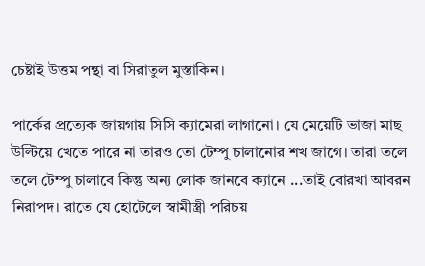চেষ্টাই উত্তম পন্থা বা সিরাতুল মুস্তাকিন।

পার্কের প্রত্যেক জায়গায় সিসি ক্যামেরা লাগানো। যে মেয়েটি ভাজা মাছ উল্টিয়ে খেতে পারে না তারও তো টেম্পু চালানোর শখ জাগে। তারা তলে তলে টেম্পু চালাবে কিন্তু অন্য লোক জানবে ক্যানে ...তাই বোরখা আবরন নিরাপদ। রাতে যে হোটেলে স্বামীস্ত্রী পরিচয়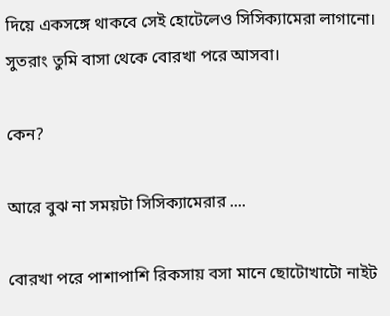দিয়ে একসঙ্গে থাকবে সেই হোটেলেও সিসিক্যামেরা লাগানো। সুতরাং তুমি বাসা থেকে বোরখা পরে আসবা।

কেন?

আরে বুঝ না সময়টা সিসিক্যামেরার ....

বোরখা পরে পাশাপাশি রিকসায় বসা মানে ছোটোখাটো নাইট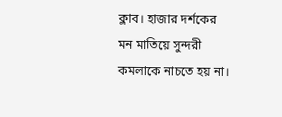ক্লাব। হাজার দর্শকের মন মাতিয়ে সুন্দরী কমলাকে নাচতে হয় না।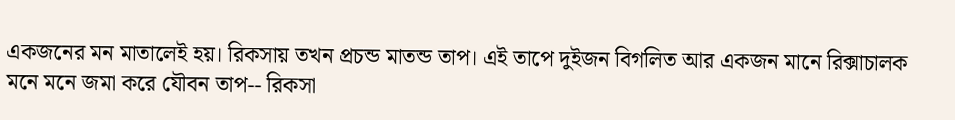একজনের মন মাতালেই হয়। রিকসায় তখন প্রচন্ড মাতন্ড তাপ। এই তাপে দুইজন বিগলিত আর একজন মানে রিক্সাচালক মনে মনে জমা করে যৌবন তাপ-- রিকসা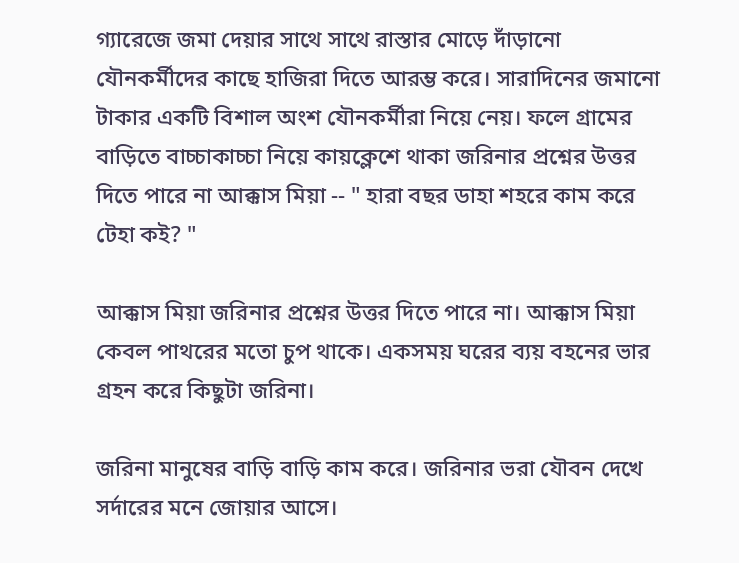গ্যারেজে জমা দেয়ার সাথে সাথে রাস্তার মোড়ে দাঁড়ানো যৌনকর্মীদের কাছে হাজিরা দিতে আরম্ভ করে। সারাদিনের জমানো টাকার একটি বিশাল অংশ যৌনকর্মীরা নিয়ে নেয়। ফলে গ্রামের বাড়িতে বাচ্চাকাচ্চা নিয়ে কায়ক্লেশে থাকা জরিনার প্রশ্নের উত্তর দিতে পারে না আক্কাস মিয়া -- " হারা বছর ডাহা শহরে কাম করে টেহা কই? "

আক্কাস মিয়া জরিনার প্রশ্নের উত্তর দিতে পারে না। আক্কাস মিয়া কেবল পাথরের মতো চুপ থাকে। একসময় ঘরের ব্যয় বহনের ভার গ্রহন করে কিছুটা জরিনা।

জরিনা মানুষের বাড়ি বাড়ি কাম করে। জরিনার ভরা যৌবন দেখে সর্দারের মনে জোয়ার আসে।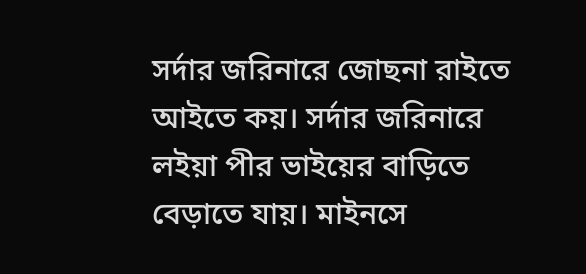সর্দার জরিনারে জোছনা রাইতে আইতে কয়। সর্দার জরিনারে লইয়া পীর ভাইয়ের বাড়িতে বেড়াতে যায়। মাইনসে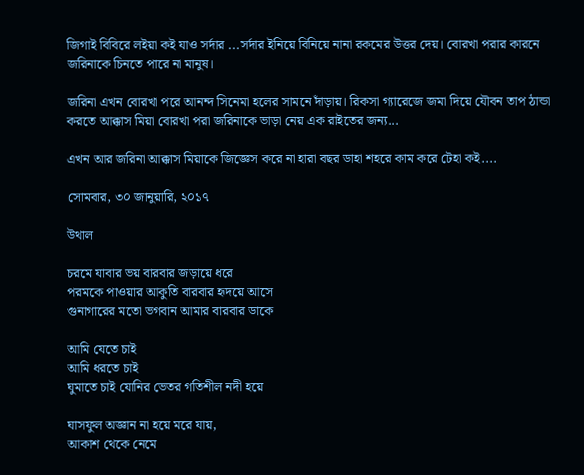জিগাই বিবিরে লইয়া কই যাও সর্দার ...সর্দার ইনিয়ে বিনিয়ে নানা রকমের উত্তর দেয়। বোরখা পরার কারনে জরিনাকে চিনতে পারে না মানুষ।

জরিনা এখন বোরখা পরে আনন্দ সিনেমা হলের সামনে দাঁড়ায়। রিকসা গ্যারেজে জমা দিয়ে যৌবন তাপ ঠান্ডা করতে আক্কাস মিয়া বোরখা পরা জরিনাকে ভাড়া নেয় এক রাইতের জন্য...

এখন আর জরিনা আক্কাস মিয়াকে জিজ্ঞেস করে না হারা বছর ডাহা শহরে কাম করে টেহা কই....

সোমবার, ৩০ জানুয়ারি, ২০১৭

উথাল

চরমে যাবার ভয় বারবার জড়ায়ে ধরে
পরমকে পাওয়ার আকুতি বারবার হৃদয়ে আসে
গুনাগারের মতো ভগবান আমার বারবার ডাকে

আমি যেতে চাই
আমি ধরতে চাই
ঘুমাতে চাই যোনির ভেতর গতিশীল নদী হয়ে

ঘাসফুল অজ্ঞান না হয়ে মরে যায়,
আকাশ থেকে নেমে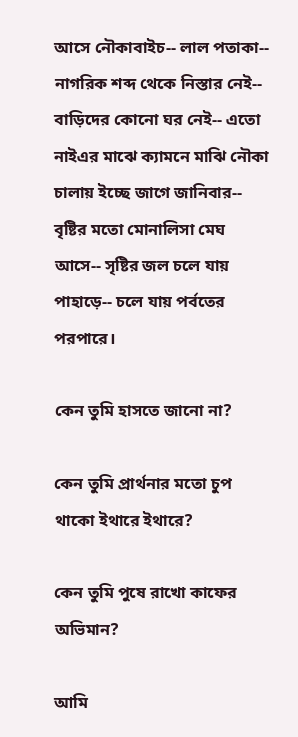আসে নৌকাবাইচ-- লাল পতাকা-- নাগরিক শব্দ থেকে নিস্তার নেই-- বাড়িদের কোনো ঘর নেই-- এতো নাইএর মাঝে ক্যামনে মাঝি নৌকা চালায় ইচ্ছে জাগে জানিবার-- বৃষ্টির মতো মোনালিসা মেঘ আসে-- সৃষ্টির জল চলে যায় পাহাড়ে-- চলে যায় পর্বতের পরপারে।

কেন তুমি হাসতে জানো না?

কেন তুমি প্রার্থনার মতো চুপ থাকো ইথারে ইথারে?

কেন তুমি পুষে রাখো কাফের অভিমান?

আমি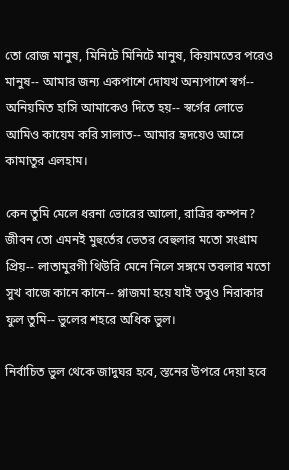তো রোজ মানুষ, মিনিটে মিনিটে মানুষ, কিয়ামতের পরেও মানুষ-- আমার জন্য একপাশে দোযখ অন্যপাশে স্বর্গ-- অনিয়মিত হাসি আমাকেও দিতে হয়-- স্বর্গের লোভে আমিও কায়েম করি সালাত-- আমার হৃদয়েও আসে কামাতুর এলহাম।

কেন তুমি মেলে ধরনা ভোরের আলো, রাত্রির কম্পন? জীবন তো এমনই মুহুর্তের ভেতর বেহুলার মতো সংগ্রাম প্রিয়-- লাতামুরগী থিউরি মেনে নিলে সঙ্গমে তবলার মতো সুখ বাজে কানে কানে-- প্লাজমা হয়ে যাই তবুও নিরাকার ফুল তুমি-- ভুলের শহরে অধিক ভুল।

নির্বাচিত ভুল থেকে জাদুঘর হবে, স্তনের উপরে দেয়া হবে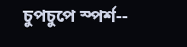চুপচুপে স্পর্শ--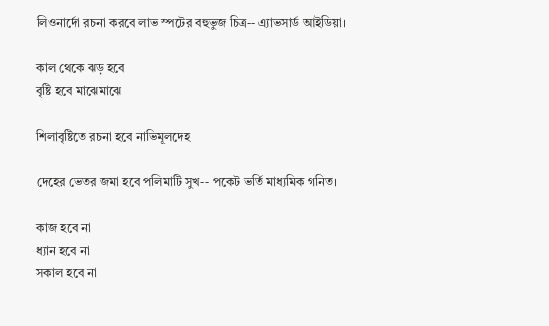লিওনার্দো রচনা করবে লাভ স্পটের বহুভুজ চিত্র-- এ্যাভসার্ড আইডিয়া।

কাল থেকে ঝড় হবে
বৃষ্টি হবে মাঝেমাঝে

শিলাবৃষ্টিতে রচনা হবে নাভিমূলদেহ

দেহের ভেতর জমা হবে পলিমাটি সুখ-- পকেট ভর্তি মাধ্যমিক গনিত।

কাজ হবে না
ধ্যান হবে না
সকাল হবে না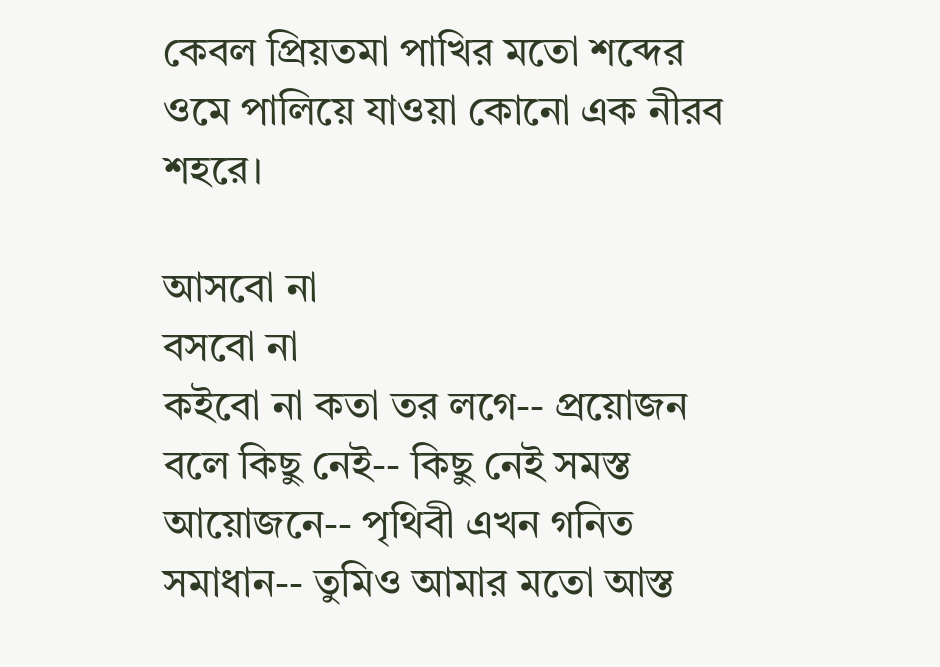কেবল প্রিয়তমা পাখির মতো শব্দের ওমে পালিয়ে যাওয়া কোনো এক নীরব শহরে।

আসবো না
বসবো না
কইবো না কতা তর লগে-- প্রয়োজন বলে কিছু নেই-- কিছু নেই সমস্ত আয়োজনে-- পৃথিবী এখন গনিত সমাধান-- তুমিও আমার মতো আস্ত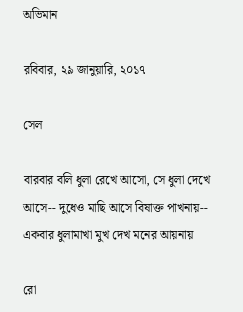অভিমান

রবিবার, ২৯ জানুয়ারি, ২০১৭

সেল

বারবার বলি ধুলা রেখে আসো, সে ধুলা দেখে আসে-- দুধেও মাছি আসে বিষাক্ত পাখনায়-- একবার ধুলামাখা মুখ দেখ মনের আয়নায়

রো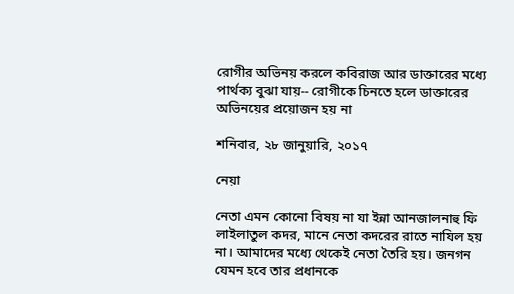রোগীর অভিনয় করলে কবিরাজ আর ডাক্তারের মধ্যে পার্থক্য বুঝা যায়-- রোগীকে চিনতে হলে ডাক্তারের অভিনয়ের প্রয়োজন হয় না

শনিবার, ২৮ জানুয়ারি, ২০১৭

নেয়া

নেতা এমন কোনো বিষয় না যা ইন্না আনজালনাহু ফি লাইলাতুল কদর, মানে নেতা কদরের রাতে নাযিল হয় না। আমাদের মধ্যে থেকেই নেতা তৈরি হয়। জনগন যেমন হবে তার প্রধানকে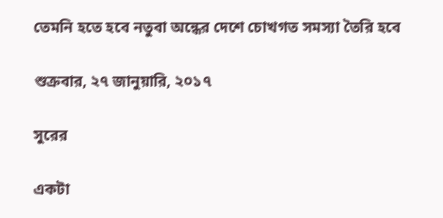তেমনি হতে হবে নতুবা অন্ধের দেশে চোখগত সমস্যা তৈরি হবে

শুক্রবার, ২৭ জানুয়ারি, ২০১৭

সুরের

একটা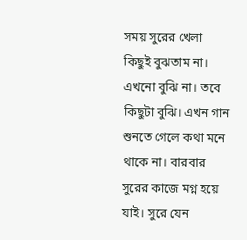সময় সুরের খেলা কিছুই বুঝতাম না। এখনো বুঝি না। তবে কিছুটা বুঝি। এখন গান শুনতে গেলে কথা মনে থাকে না। বারবার সুরের কাজে মগ্ন হয়ে যাই। সুরে যেন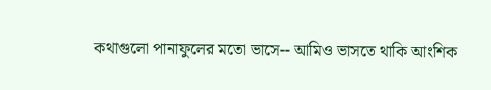কথাগুলো পানাফুলের মতো ভাসে-- আমিও ভাসতে থাকি আংশিক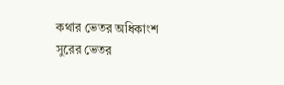কথার ভেতর অধিকাংশ সুরের ভেতর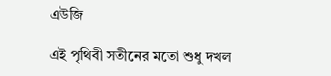এউজি

এই পৃথিবী সতীনের মতো শুধু দখল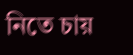নিতে চায়